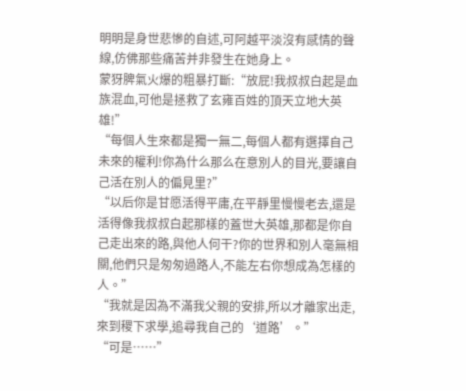明明是身世悲慘的自述,可阿越平淡沒有感情的聲線,仿佛那些痛苦并非發生在她身上。
蒙犽脾氣火爆的粗暴打斷:“放屁!我叔叔白起是血族混血,可他是拯救了玄雍百姓的頂天立地大英雄!”
“每個人生來都是獨一無二,每個人都有選擇自己未來的權利!你為什么那么在意別人的目光,要讓自己活在別人的偏見里?”
“以后你是甘愿活得平庸,在平靜里慢慢老去,還是活得像我叔叔白起那樣的蓋世大英雄,那都是你自己走出來的路,與他人何干?你的世界和別人毫無相關,他們只是匆匆過路人,不能左右你想成為怎樣的人。”
“我就是因為不滿我父親的安排,所以才離家出走,來到稷下求學,追尋我自己的‘道路’。”
“可是……”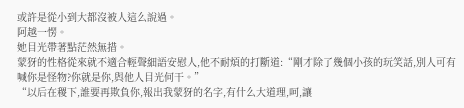或許是從小到大都沒被人這么說過。
阿越一愣。
她目光帶著點茫然無措。
蒙犽的性格從來就不適合輕聲細語安慰人,他不耐煩的打斷道:“剛才除了幾個小孩的玩笑話,別人可有喊你是怪物?你就是你,與他人目光何干。”
“以后在稷下,誰要再欺負你,報出我蒙犽的名字,有什么大道理,呵,讓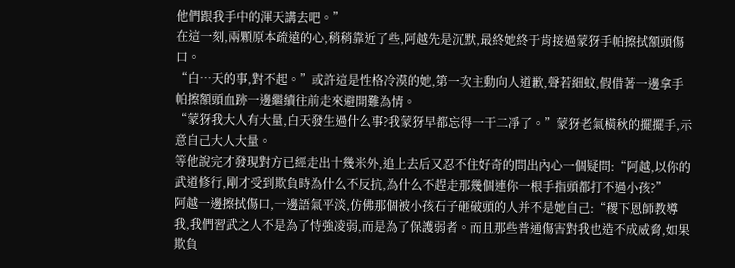他們跟我手中的渾天講去吧。”
在這一刻,兩顆原本疏遠的心,稍稍靠近了些,阿越先是沉默,最終她終于肯接過蒙犽手帕擦拭額頭傷口。
“白…天的事,對不起。”或許這是性格冷漠的她,第一次主動向人道歉,聲若細蚊,假借著一邊拿手帕擦額頭血跡一邊繼續往前走來避開難為情。
“蒙犽我大人有大量,白天發生過什么事?我蒙犽早都忘得一干二凈了。”蒙犽老氣橫秋的擺擺手,示意自己大人大量。
等他說完才發現對方已經走出十幾米外,追上去后又忍不住好奇的問出內心一個疑問:“阿越,以你的武道修行,剛才受到欺負時為什么不反抗,為什么不趕走那幾個連你一根手指頭都打不過小孩?”
阿越一邊擦拭傷口,一邊語氣平淡,仿佛那個被小孩石子砸破頭的人并不是她自己:“稷下恩師教導我,我們習武之人不是為了恃強凌弱,而是為了保護弱者。而且那些普通傷害對我也造不成威脅,如果欺負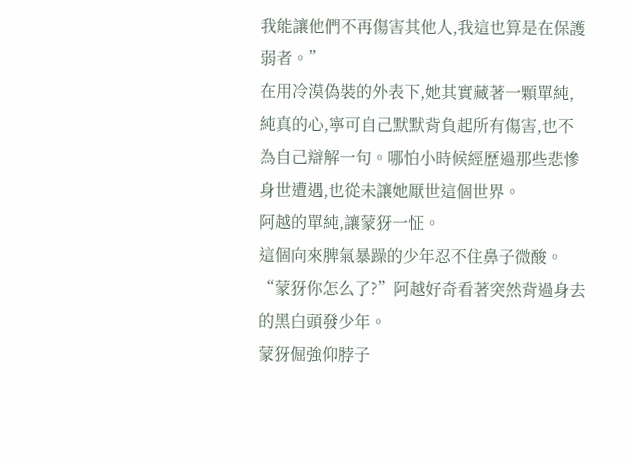我能讓他們不再傷害其他人,我這也算是在保護弱者。”
在用冷漠偽裝的外表下,她其實藏著一顆單純,純真的心,寧可自己默默背負起所有傷害,也不為自己辯解一句。哪怕小時候經歷過那些悲慘身世遭遇,也從未讓她厭世這個世界。
阿越的單純,讓蒙犽一怔。
這個向來脾氣暴躁的少年忍不住鼻子微酸。
“蒙犽你怎么了?”阿越好奇看著突然背過身去的黑白頭發少年。
蒙犽倔強仰脖子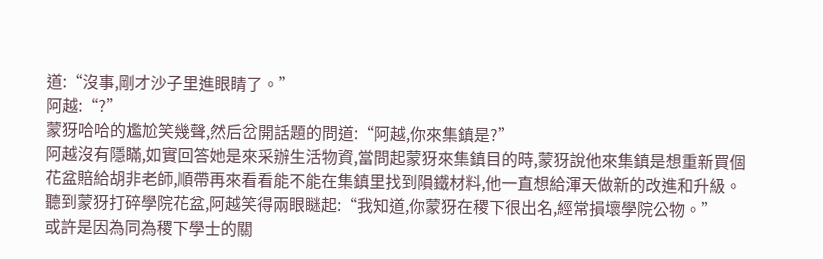道:“沒事,剛才沙子里進眼睛了。”
阿越:“?”
蒙犽哈哈的尷尬笑幾聲,然后岔開話題的問道:“阿越,你來集鎮是?”
阿越沒有隱瞞,如實回答她是來采辦生活物資,當問起蒙犽來集鎮目的時,蒙犽說他來集鎮是想重新買個花盆賠給胡非老師,順帶再來看看能不能在集鎮里找到隕鐵材料,他一直想給渾天做新的改進和升級。
聽到蒙犽打碎學院花盆,阿越笑得兩眼瞇起:“我知道,你蒙犽在稷下很出名,經常損壞學院公物。”
或許是因為同為稷下學士的關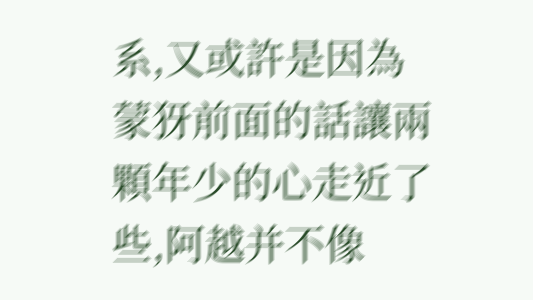系,又或許是因為蒙犽前面的話讓兩顆年少的心走近了些,阿越并不像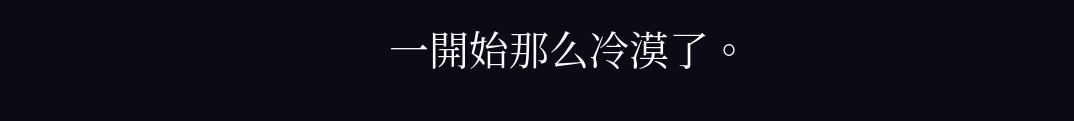一開始那么冷漠了。